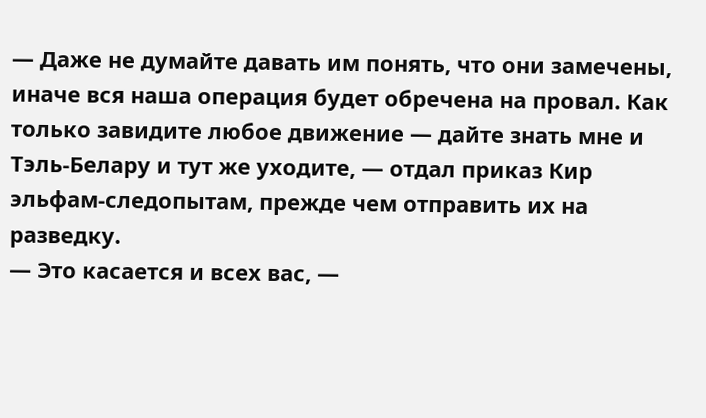— Даже не думайте давать им понять, что они замечены, иначе вся наша операция будет обречена на провал. Как только завидите любое движение — дайте знать мне и Тэль-Белару и тут же уходите, — отдал приказ Кир эльфам-следопытам, прежде чем отправить их на разведку.
— Это касается и всех вас, —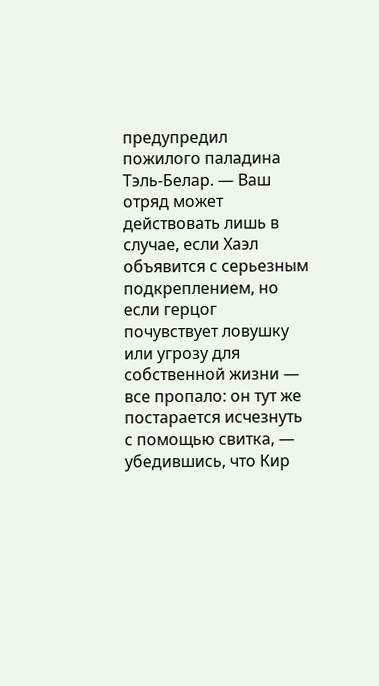предупредил пожилого паладина Тэль-Белар. — Ваш отряд может действовать лишь в случае, если Хаэл объявится с серьезным подкреплением, но если герцог почувствует ловушку или угрозу для собственной жизни — все пропало: он тут же постарается исчезнуть с помощью свитка, — убедившись, что Кир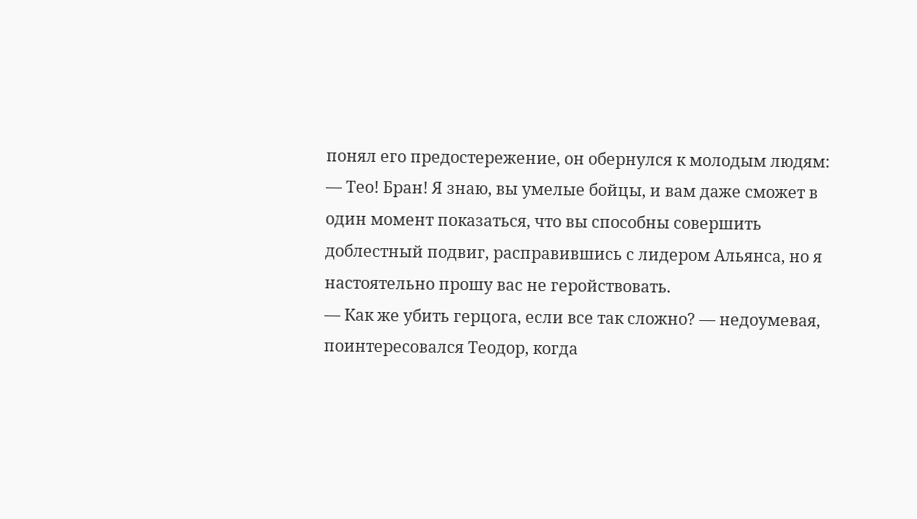понял его предостережение, он обернулся к молодым людям: — Тео! Бран! Я знаю, вы умелые бойцы, и вам даже сможет в один момент показаться, что вы способны совершить доблестный подвиг, расправившись с лидером Альянса, но я настоятельно прошу вас не геройствовать.
— Как же убить герцога, если все так сложно? — недоумевая, поинтересовался Теодор, когда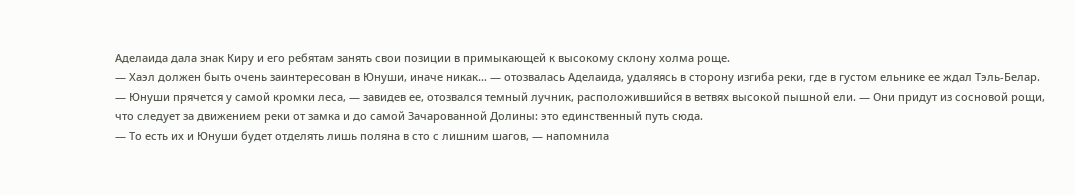Аделаида дала знак Киру и его ребятам занять свои позиции в примыкающей к высокому склону холма роще.
— Хаэл должен быть очень заинтересован в Юнуши, иначе никак… — отозвалась Аделаида, удаляясь в сторону изгиба реки, где в густом ельнике ее ждал Тэль-Белар.
— Юнуши прячется у самой кромки леса, — завидев ее, отозвался темный лучник, расположившийся в ветвях высокой пышной ели. — Они придут из сосновой рощи, что следует за движением реки от замка и до самой Зачарованной Долины: это единственный путь сюда.
— То есть их и Юнуши будет отделять лишь поляна в сто с лишним шагов, — напомнила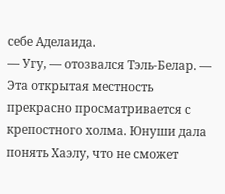себе Аделаида.
— Угу, — отозвался Тэль-Белар. — Эта открытая местность прекрасно просматривается с крепостного холма. Юнуши дала понять Хаэлу, что не сможет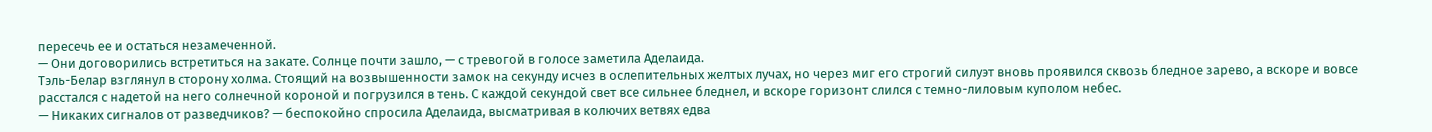пересечь ее и остаться незамеченной.
— Они договорились встретиться на закате. Солнце почти зашло, — с тревогой в голосе заметила Аделаида.
Тэль-Белар взглянул в сторону холма. Стоящий на возвышенности замок на секунду исчез в ослепительных желтых лучах, но через миг его строгий силуэт вновь проявился сквозь бледное зарево, а вскоре и вовсе расстался с надетой на него солнечной короной и погрузился в тень. С каждой секундой свет все сильнее бледнел, и вскоре горизонт слился с темно-лиловым куполом небес.
— Никаких сигналов от разведчиков? — беспокойно спросила Аделаида, высматривая в колючих ветвях едва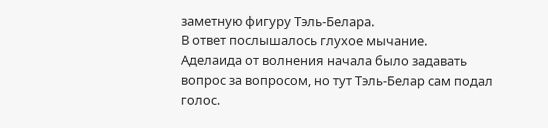заметную фигуру Тэль-Белара.
В ответ послышалось глухое мычание.
Аделаида от волнения начала было задавать вопрос за вопросом, но тут Тэль-Белар сам подал голос.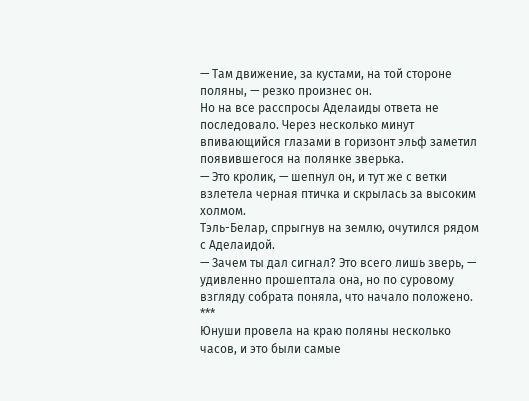— Там движение, за кустами, на той стороне поляны, — резко произнес он.
Но на все расспросы Аделаиды ответа не последовало. Через несколько минут впивающийся глазами в горизонт эльф заметил появившегося на полянке зверька.
— Это кролик, — шепнул он, и тут же с ветки взлетела черная птичка и скрылась за высоким холмом.
Тэль-Белар, спрыгнув на землю, очутился рядом с Аделаидой.
— Зачем ты дал сигнал? Это всего лишь зверь, — удивленно прошептала она, но по суровому взгляду собрата поняла, что начало положено.
***
Юнуши провела на краю поляны несколько часов, и это были самые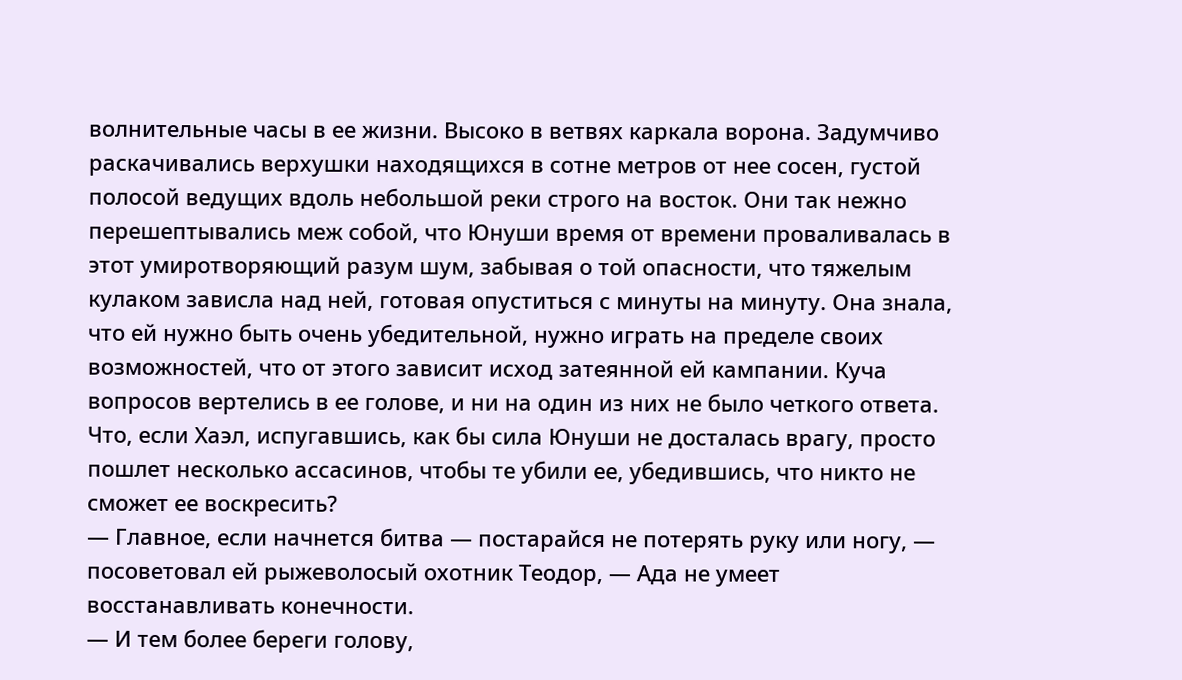волнительные часы в ее жизни. Высоко в ветвях каркала ворона. Задумчиво раскачивались верхушки находящихся в сотне метров от нее сосен, густой полосой ведущих вдоль небольшой реки строго на восток. Они так нежно перешептывались меж собой, что Юнуши время от времени проваливалась в этот умиротворяющий разум шум, забывая о той опасности, что тяжелым кулаком зависла над ней, готовая опуститься с минуты на минуту. Она знала, что ей нужно быть очень убедительной, нужно играть на пределе своих возможностей, что от этого зависит исход затеянной ей кампании. Куча вопросов вертелись в ее голове, и ни на один из них не было четкого ответа. Что, если Хаэл, испугавшись, как бы сила Юнуши не досталась врагу, просто пошлет несколько ассасинов, чтобы те убили ее, убедившись, что никто не сможет ее воскресить?
— Главное, если начнется битва — постарайся не потерять руку или ногу, — посоветовал ей рыжеволосый охотник Теодор, — Ада не умеет восстанавливать конечности.
— И тем более береги голову,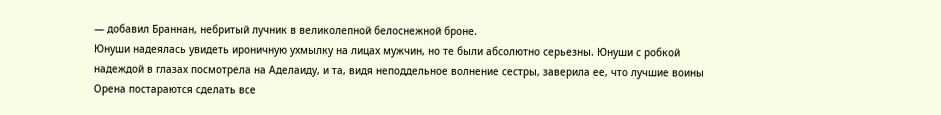— добавил Браннан, небритый лучник в великолепной белоснежной броне.
Юнуши надеялась увидеть ироничную ухмылку на лицах мужчин, но те были абсолютно серьезны. Юнуши с робкой надеждой в глазах посмотрела на Аделаиду, и та, видя неподдельное волнение сестры, заверила ее, что лучшие воины Орена постараются сделать все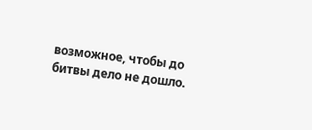возможное, чтобы до битвы дело не дошло.